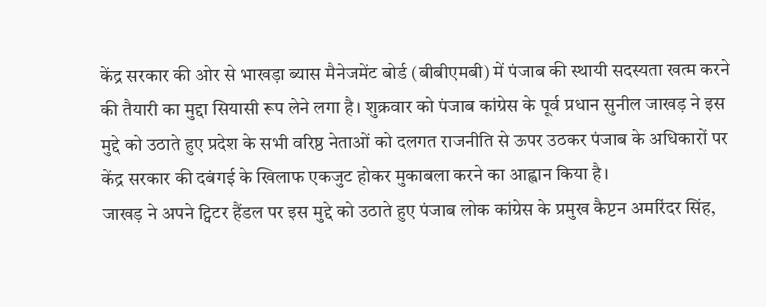केंद्र सरकार की ओर से भाखड़ा ब्यास मैनेजमेंट बोर्ड (बीबीएमबी) में पंजाब की स्थायी सदस्यता खत्म करने की तैयारी का मुद्दा सियासी रूप लेने लगा है। शुक्रवार को पंजाब कांग्रेस के पूर्व प्रधान सुनील जाखड़ ने इस मुद्दे को उठाते हुए प्रदेश के सभी वरिष्ठ नेताओं को दलगत राजनीति से ऊपर उठकर पंजाब के अधिकारों पर केंद्र सरकार की दबंगई के खिलाफ एकजुट होकर मुकाबला करने का आह्वान किया है।
जाखड़ ने अपने ट्विटर हैंडल पर इस मुद्दे को उठाते हुए पंजाब लोक कांग्रेस के प्रमुख कैप्टन अमरिंदर सिंह,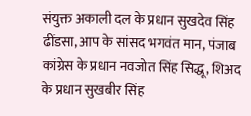संयुक्त अकाली दल के प्रधान सुखदेव सिंह ढींडसा, आप के सांसद भगवंत मान, पंजाब कांग्रेस के प्रधान नवजोत सिंह सिद्धू, शिअद के प्रधान सुखबीर सिंह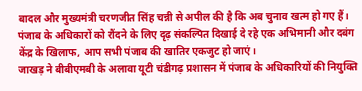बादल और मुख्यमंत्री चरणजीत सिंह चन्नी से अपील की है कि अब चुनाव खत्म हो गए हैं। पंजाब के अधिकारों को रौंदने के लिए दृढ़ संकल्पित दिखाई दे रहे एक अभिमानी और दबंग केंद्र के खिलाफ, आप सभी पंजाब की खातिर एकजुट हो जाएं।
जाखड़ ने बीबीएमबी के अलावा यूटी चंडीगढ़ प्रशासन में पंजाब के अधिकारियों की नियुक्ति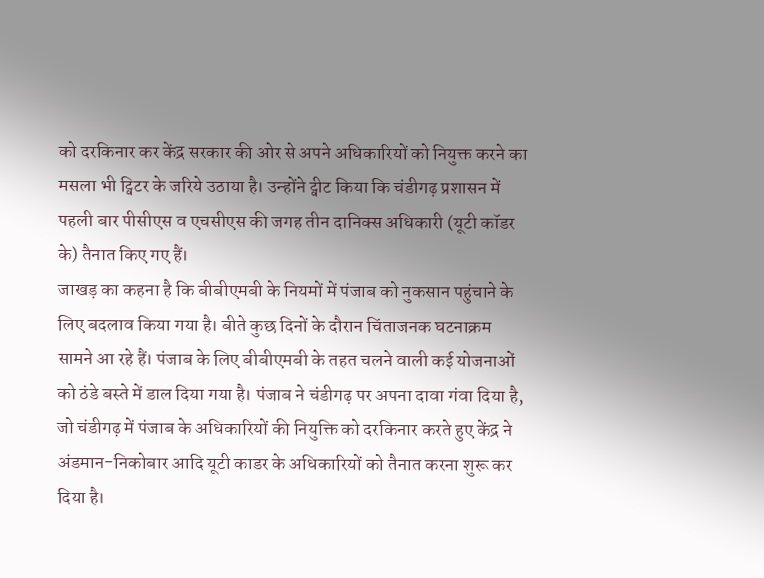को दरकिनार कर केंद्र सरकार की ओर से अपने अधिकारियों को नियुक्त करने का मसला भी ट्विटर के जरिये उठाया है। उन्होंने ट्वीट किया कि चंडीगढ़ प्रशासन में पहली बार पीसीएस व एचसीएस की जगह तीन दानिक्स अधिकारी (यूटी कॉडर के) तैनात किए गए हैं।
जाखड़ का कहना है कि बीबीएमबी के नियमों में पंजाब को नुकसान पहुंचाने के लिए बदलाव किया गया है। बीते कुछ दिनों के दौरान चिंताजनक घटनाक्रम सामने आ रहे हैं। पंजाब के लिए बीबीएमबी के तहत चलने वाली कई योजनाओं को ठंडे बस्ते में डाल दिया गया है। पंजाब ने चंडीगढ़ पर अपना दावा गंवा दिया है, जो चंडीगढ़ में पंजाब के अधिकारियों की नियुक्ति को दरकिनार करते हुए केंद्र ने अंडमान-निकोबार आदि यूटी काडर के अधिकारियों को तैनात करना शुरू कर दिया है।